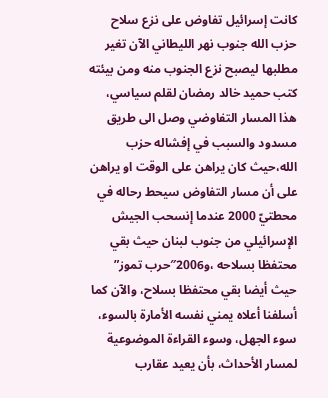كانت إسرائيل تفاوض على نزع سلاح حزب الله جنوب نهر الليطاني الآن تغير مطلبها ليصبح نزع الجنوب منه ومن بيئته
كتب حميد خالد رمضان لقلم سياسي،
هذا المسار التفاوضي وصل الى طريق مسدود والسبب في إفشاله حزب الله،حيث كان يراهن على الوقت او يراهن على أن مسار التفاوض سيحط رحاله في محطتيّ 2000 عندما إنسحب الجيش الإسرائيلي من جنوب لبنان حيث بقي محتفظا بسلاحه ،و2006″حرب تموز” حيث أيضا بقي محتفظا بسلاح، والآن كما أسلفنا أعلاه يمني نفسه الأمارة بالسوء، سوء الجهل، وسوء القراءة الموضوعية لمسار الأحداث، بأن يعيد عقارب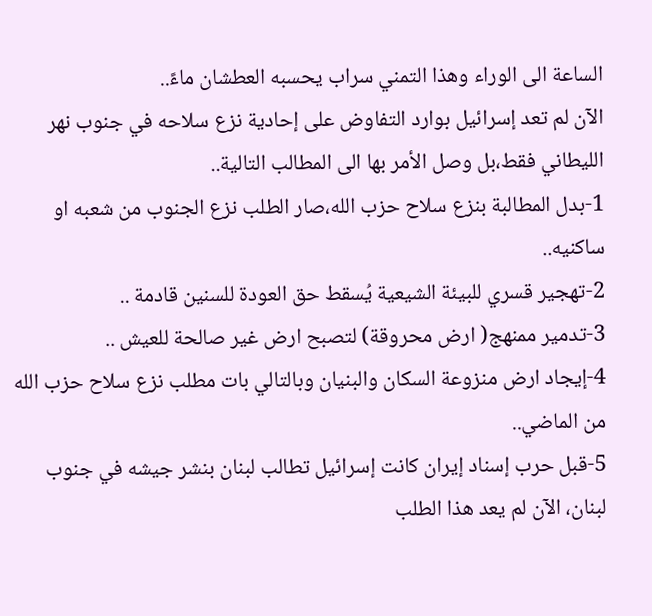الساعة الى الوراء وهذا التمني سراب يحسبه العطشان ماءً..
الآن لم تعد إسرائيل بوارد التفاوض على إحادية نزع سلاحه في جنوب نهر الليطاني فقط،بل وصل الأمر بها الى المطالب التالية..
1-بدل المطالبة بنزع سلاح حزب الله،صار الطلب نزع الجنوب من شعبه او ساكنيه..
2-تهجير قسري للبيئة الشيعية يُسقط حق العودة للسنين قادمة ..
3-تدمير ممنهج( ارض محروقة) لتصبح ارض غير صالحة للعيش ..
4-إيجاد ارض منزوعة السكان والبنيان وبالتالي بات مطلب نزع سلاح حزب الله من الماضي..
5-قبل حرب إسناد إيران كانت إسرائيل تطالب لبنان بنشر جيشه في جنوب لبنان، الآن لم يعد هذا الطلب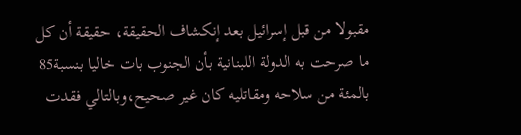مقبولا من قبل إسرائيل بعد إنكشاف الحقيقة، حقيقة أن كل ما صرحت به الدولة اللبنانية بأن الجنوب بات خاليا بنسبة85 بالمئة من سلاحه ومقاتليه كان غير صحيح،وبالتالي فقدت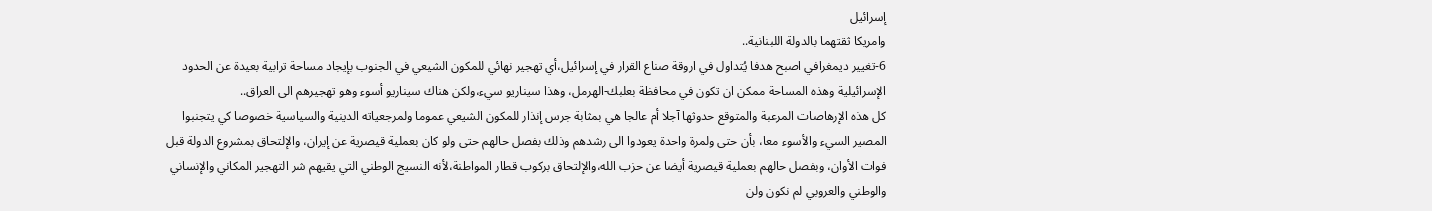إسرائيل
وامريكا ثقتهما بالدولة اللبنانية..
6-تغيير ديمغرافي اصبح هدفا يُتداول في اروقة صناع القرار في إسرائيل،أي تهجير نهائي للمكون الشيعي في الجنوب بإيجاد مساحة ترابية بعيدة عن الحدود الإسرائيلية وهذه المساحة ممكن ان تكون في محافظة بعلبك-الهرمل، وهذا سيناريو سيء،ولكن هناك سيناريو أسوء وهو تهجيرهم الى العراق..
كل هذه الإرهاصات المرعبة والمتوقع حدوثها آجلا أم عالجا هي بمثابة جرس إنذار للمكون الشيعي عموما ولمرجعياته الدينية والسياسية خصوصا كي يتجنبوا المصير السيء والأسوء معا، بأن حتى ولمرة واحدة يعودوا الى رشدهم وذلك بفصل حالهم حتى ولو كان بعملية قيصرية عن إيران، والإلتحاق بمشروع الدولة قبل فوات الأوان، وبفصل حالهم بعملية قيصرية أيضا عن حزب الله،والإلتحاق بركوب قطار المواطنة،لأنه النسيج الوطني التي يقيهم شر التهجير المكاني والإنساني والوطني والعروبي لم نكون ولن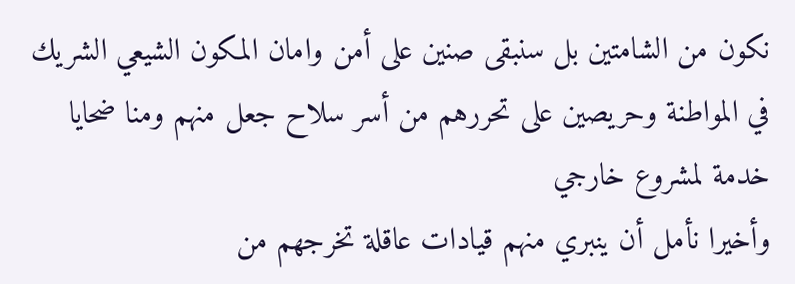نكون من الشامتين بل سنبقى صنين على أمن وامان المكون الشيعي الشريك في المواطنة وحريصين على تحررهم من أسر سلاح جعل منهم ومنا ضحايا خدمة لمشروع خارجي
وأخيرا نأمل أن ينبري منهم قيادات عاقلة تخرجهم من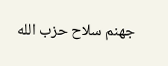جهنم سلاح حزب الله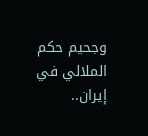وجحيم حكم الملالي في إيران..